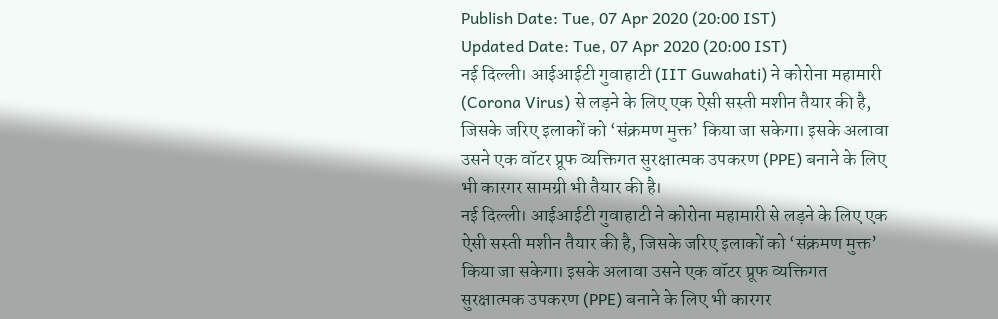Publish Date: Tue, 07 Apr 2020 (20:00 IST)
Updated Date: Tue, 07 Apr 2020 (20:00 IST)
नई दिल्ली। आईआईटी गुवाहाटी (IIT Guwahati) ने कोरोना महामारी (Corona Virus) से लड़ने के लिए एक ऐसी सस्ती मशीन तैयार की है, जिसके जरिए इलाकों को ‘संक्रमण मुक्त’ किया जा सकेगा। इसके अलावा उसने एक वॉटर प्रूफ व्यक्तिगत सुरक्षात्मक उपकरण (PPE) बनाने के लिए भी कारगर सामग्री भी तैयार की है।
नई दिल्ली। आईआईटी गुवाहाटी ने कोरोना महामारी से लड़ने के लिए एक ऐसी सस्ती मशीन तैयार की है, जिसके जरिए इलाकों को ‘संक्रमण मुक्त’ किया जा सकेगा। इसके अलावा उसने एक वॉटर प्रूफ व्यक्तिगत सुरक्षात्मक उपकरण (PPE) बनाने के लिए भी कारगर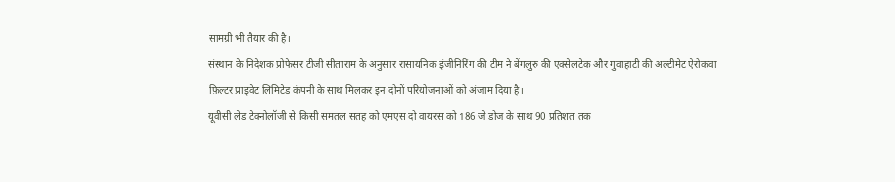सामग्री भी तैयार की है।
संस्थान के निदेशक प्रोफेसर टीजी सीताराम के अनुसार रासायनिक इंजीनिरिंग की टीम ने बेंगलुरु की एक्सेलटेक और गुवाहाटी की अल्टीमेट ऐरोकवा फ़िल्टर प्राइवेट लिमिटेड कंपनी के साथ मिलकर इन दोनों परियोजनाओं को अंजाम दिया है।
यूवीसी लेड टेक्नोलॉजी से किसी समतल सतह को एमएस दो वायरस को 186 जे डोज के साथ 90 प्रतिशत तक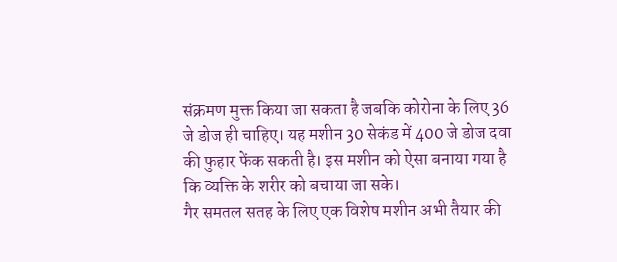संक्रमण मुक्त किया जा सकता है जबकि कोरोना के लिए 36 जे डोज ही चाहिए। यह मशीन 30 सेकंड में 400 जे डोज दवा की फुहार फेंक सकती है। इस मशीन को ऐसा बनाया गया है कि व्यक्ति के शरीर को बचाया जा सके।
गैर समतल सतह के लिए एक विशेष मशीन अभी तैयार की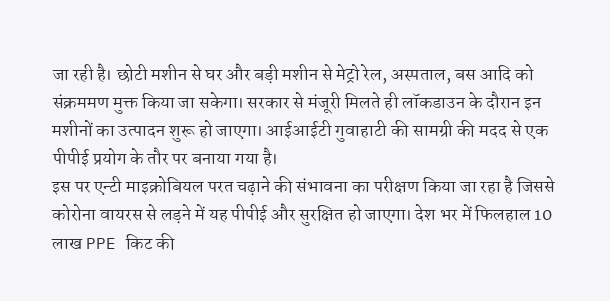जा रही है। छोटी मशीन से घर और बड़ी मशीन से मेट्रो रेल, अस्पताल, बस आदि को संक्रममण मुक्त किया जा सकेगा। सरकार से मंजूरी मिलते ही लॉकडाउन के दौरान इन मशीनों का उत्पादन शुरू हो जाएगा। आईआईटी गुवाहाटी की सामग्री की मदद से एक पीपीई प्रयोग के तौर पर बनाया गया है।
इस पर एन्टी माइक्रोबियल परत चढ़ाने की संभावना का परीक्षण किया जा रहा है जिससे कोरोना वायरस से लड़ने में यह पीपीई और सुरक्षित हो जाएगा। देश भर में फिलहाल 10 लाख PPE किट की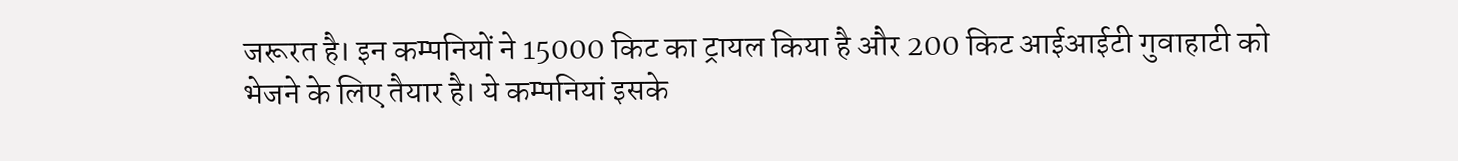जरूरत है। इन कम्पनियों ने 15000 किट का ट्रायल किया है और 200 किट आईआईटी गुवाहाटी को भेजने के लिए तैयार है। ये कम्पनियां इसके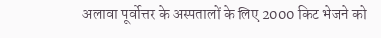अलावा पूर्वोत्तर के अस्पतालों के लिए 2000 किट भेजने को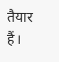तैयार हैं।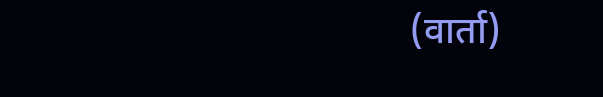(वार्ता)